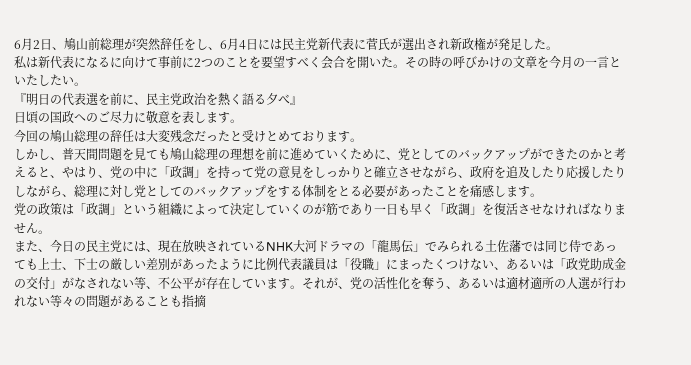6月2日、鳩山前総理が突然辞任をし、6月4日には民主党新代表に菅氏が選出され新政権が発足した。
私は新代表になるに向けて事前に2つのことを要望すべく会合を開いた。その時の呼びかけの文章を今月の一言といたしたい。
『明日の代表選を前に、民主党政治を熱く語る夕べ』
日頃の国政へのご尽力に敬意を表します。
今回の鳩山総理の辞任は大変残念だったと受けとめております。
しかし、普天間問題を見ても鳩山総理の理想を前に進めていくために、党としてのバックアップができたのかと考えると、やはり、党の中に「政調」を持って党の意見をしっかりと確立させながら、政府を追及したり応援したりしながら、総理に対し党としてのバックアップをする体制をとる必要があったことを痛感します。
党の政策は「政調」という組織によって決定していくのが筋であり一日も早く「政調」を復活させなければなりません。
また、今日の民主党には、現在放映されているNHK大河ドラマの「龍馬伝」でみられる土佐藩では同じ侍であっても上士、下士の厳しい差別があったように比例代表議員は「役職」にまったくつけない、あるいは「政党助成金の交付」がなされない等、不公平が存在しています。それが、党の活性化を奪う、あるいは適材適所の人選が行われない等々の問題があることも指摘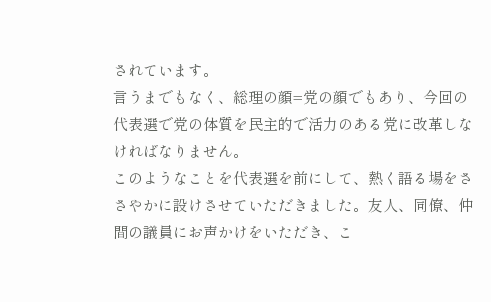されています。
言うまでもなく、総理の顔=党の顔でもあり、今回の代表選で党の体質を民主的で活力のある党に改革しなければなりません。
このようなことを代表選を前にして、熱く語る場をささやかに設けさせていただきました。友人、同僚、仲間の議員にお声かけをいただき、こ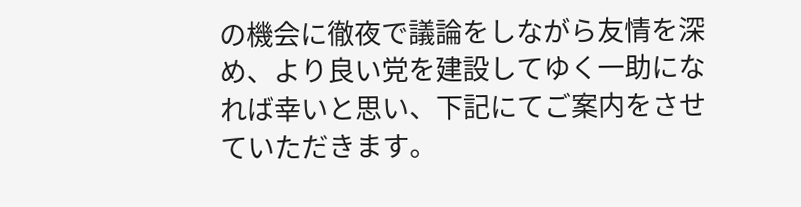の機会に徹夜で議論をしながら友情を深め、より良い党を建設してゆく一助になれば幸いと思い、下記にてご案内をさせていただきます。